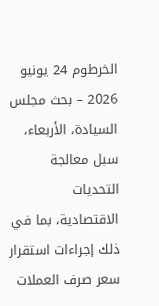الخرطوم 24 يونيو 2026 – بحث مجلس السيادة، الأربعاء، سبل معالجة التحديات الاقتصادية، بما في ذلك إجراءات استقرار سعر صرف العملات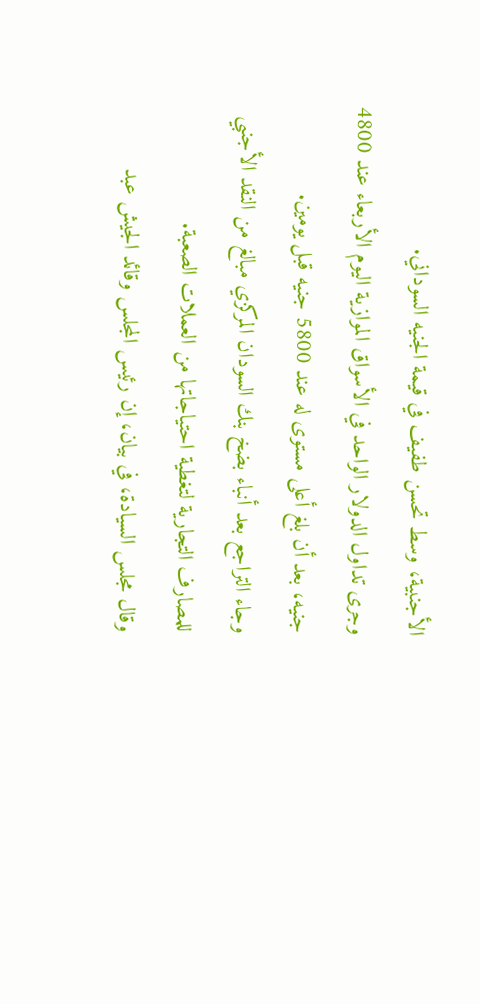الأجنبية، وسط تحسن طفيف في قيمة الجنيه السوداني.
وجرى تداول الدولار الواحد في الأسواق الموازية اليوم الأربعاء عند 4800 جنيه، بعد أن بلغ أعلى مستوى له عند 5800 جنيه قبل يومين.
وجاء التراجع بعد أنباء بضخ بنك السودان المركزي مبالغ من النقد الأجنبي للمصارف التجارية لتغطية احتياجاتها من العملات الصعبة.
وقال مجلس السيادة، في بيان، إن رئيس المجلس وقائد الجيش عبد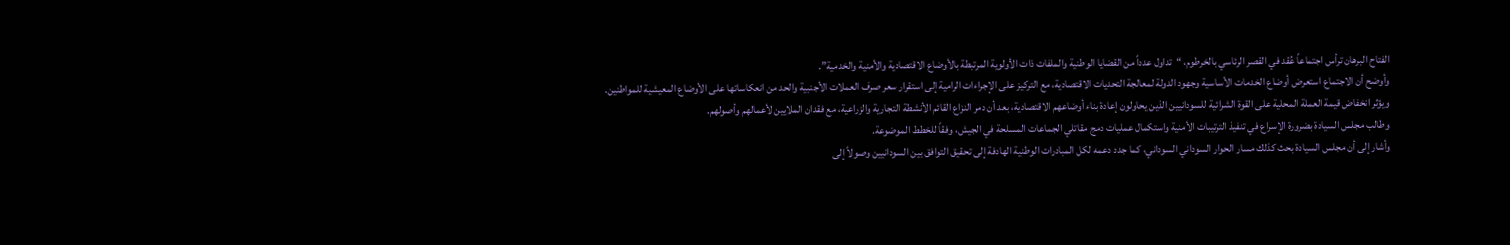الفتاح البرهان ترأس اجتماعاً عُقد في القصر الرئاسي بالخرطوم، “تداول عدداً من القضايا الوطنية والملفات ذات الأولوية المرتبطة بالأوضاع الاقتصادية والأمنية والخدمية”.
وأوضح أن الاجتماع استعرض أوضاع الخدمات الأساسية وجهود الدولة لمعالجة التحديات الاقتصادية، مع التركيز على الإجراءات الرامية إلى استقرار سعر صرف العملات الأجنبية والحد من انعكاساتها على الأوضاع المعيشية للمواطنين.
ويؤثر انخفاض قيمة العملة المحلية على القوة الشرائية للسودانيين الذين يحاولون إعادة بناء أوضاعهم الاقتصادية، بعد أن دمر النزاع القائم الأنشطة التجارية والزراعية، مع فقدان الملايين لأعمالهم وأصولهم.
وطالب مجلس السيادة بضرورة الإسراع في تنفيذ الترتيبات الأمنية واستكمال عمليات دمج مقاتلي الجماعات المسلحة في الجيش، وفقاً للخطط الموضوعة.
وأشار إلى أن مجلس السيادة بحث كذلك مسار الحوار السوداني السوداني، كما جدد دعمه لكل المبادرات الوطنية الهادفة إلى تحقيق التوافق بين السودانيين وصولاً إلى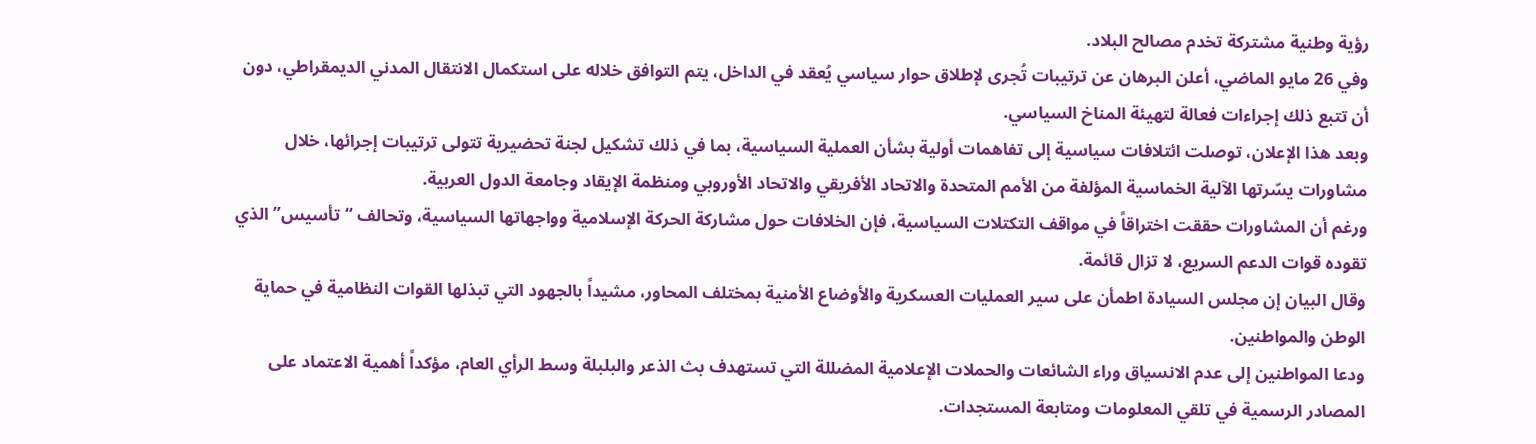رؤية وطنية مشتركة تخدم مصالح البلاد.
وفي 26 مايو الماضي، أعلن البرهان عن ترتيبات تُجرى لإطلاق حوار سياسي يُعقد في الداخل، يتم التوافق خلاله على استكمال الانتقال المدني الديمقراطي، دون أن تتبع ذلك إجراءات فعالة لتهيئة المناخ السياسي.
وبعد هذا الإعلان، توصلت ائتلافات سياسية إلى تفاهمات أولية بشأن العملية السياسية، بما في ذلك تشكيل لجنة تحضيرية تتولى ترتيبات إجرائها، خلال مشاورات يسّرتها الآلية الخماسية المؤلفة من الأمم المتحدة والاتحاد الأفريقي والاتحاد الأوروبي ومنظمة الإيقاد وجامعة الدول العربية.
ورغم أن المشاورات حققت اختراقاً في مواقف التكتلات السياسية، فإن الخلافات حول مشاركة الحركة الإسلامية وواجهاتها السياسية، وتحالف “تأسيس” الذي تقوده قوات الدعم السريع، لا تزال قائمة.
وقال البيان إن مجلس السيادة اطمأن على سير العمليات العسكرية والأوضاع الأمنية بمختلف المحاور، مشيداً بالجهود التي تبذلها القوات النظامية في حماية الوطن والمواطنين.
ودعا المواطنين إلى عدم الانسياق وراء الشائعات والحملات الإعلامية المضللة التي تستهدف بث الذعر والبلبلة وسط الرأي العام، مؤكداً أهمية الاعتماد على المصادر الرسمية في تلقي المعلومات ومتابعة المستجدات.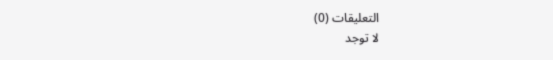التعليقات (0)
لا توجد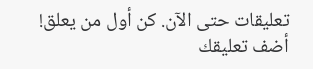تعليقات حتى الآن. كن أول من يعلق!
أضف تعليقك